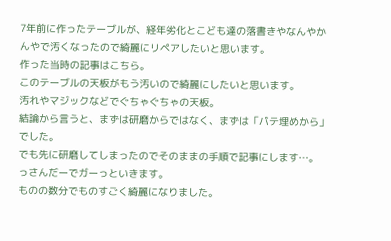7年前に作ったテーブルが、経年劣化とこども達の落書きやなんやかんやで汚くなったので綺麗にリペアしたいと思います。
作った当時の記事はこちら。
このテーブルの天板がもう汚いので綺麗にしたいと思います。
汚れやマジックなどでぐちゃぐちゃの天板。
結論から言うと、まずは研磨からではなく、まずは「パテ埋めから」でした。
でも先に研磨してしまったのでそのままの手順で記事にします…。
っさんだーでガーっといきます。
ものの数分でものすごく綺麗になりました。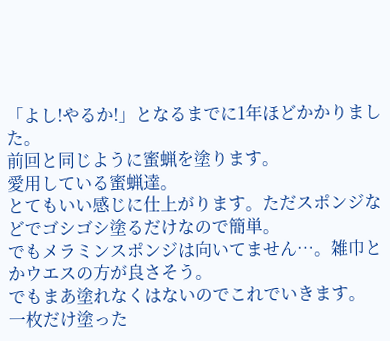「よし!やるか!」となるまでに1年ほどかかりました。
前回と同じように蜜蝋を塗ります。
愛用している蜜蝋達。
とてもいい感じに仕上がります。ただスポンジなどでゴシゴシ塗るだけなので簡単。
でもメラミンスポンジは向いてません…。雑巾とかウエスの方が良さそう。
でもまあ塗れなくはないのでこれでいきます。
一枚だけ塗った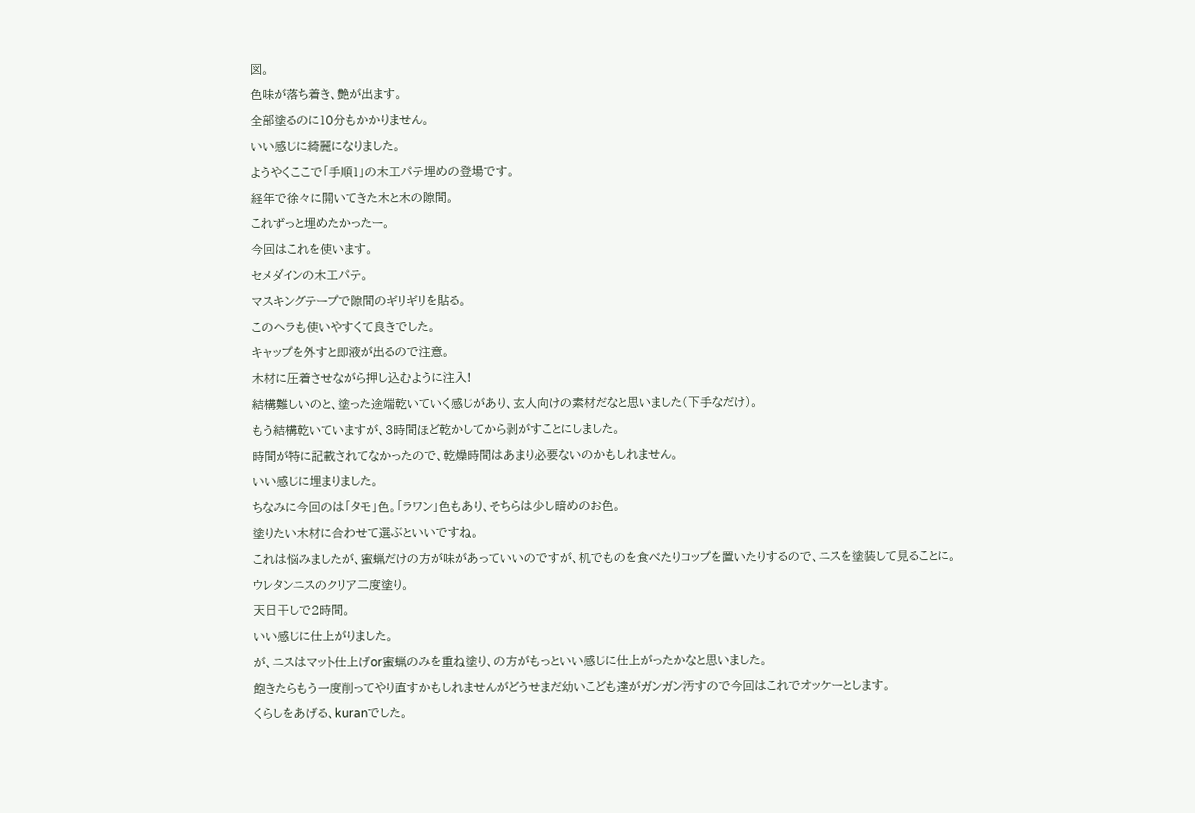図。
色味が落ち着き、艶が出ます。
全部塗るのに10分もかかりません。
いい感じに綺麗になりました。
ようやくここで「手順1」の木工パテ埋めの登場です。
経年で徐々に開いてきた木と木の隙間。
これずっと埋めたかったー。
今回はこれを使います。
セメダインの木工パテ。
マスキングテープで隙間のギリギリを貼る。
このヘラも使いやすくて良きでした。
キャップを外すと即液が出るので注意。
木材に圧着させながら押し込むように注入!
結構難しいのと、塗った途端乾いていく感じがあり、玄人向けの素材だなと思いました(下手なだけ)。
もう結構乾いていますが、3時間ほど乾かしてから剥がすことにしました。
時間が特に記載されてなかったので、乾燥時間はあまり必要ないのかもしれません。
いい感じに埋まりました。
ちなみに今回のは「タモ」色。「ラワン」色もあり、そちらは少し暗めのお色。
塗りたい木材に合わせて選ぶといいですね。
これは悩みましたが、蜜蝋だけの方が味があっていいのですが、机でものを食べたりコップを置いたりするので、ニスを塗装して見ることに。
ウレタンニスのクリア二度塗り。
天日干しで2時間。
いい感じに仕上がりました。
が、ニスはマット仕上げor蜜蝋のみを重ね塗り、の方がもっといい感じに仕上がったかなと思いました。
飽きたらもう一度削ってやり直すかもしれませんがどうせまだ幼いこども達がガンガン汚すので今回はこれでオッケーとします。
くらしをあげる、kuranでした。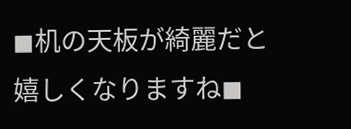◼机の天板が綺麗だと嬉しくなりますね◼